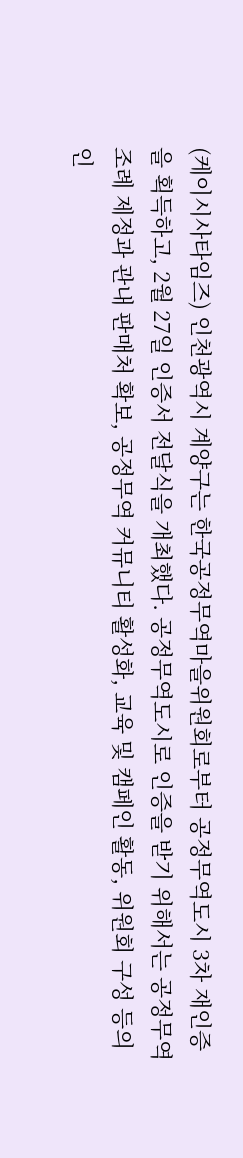(케이시사타임즈) 인천광역시 계양구는 한국공정무역마을위원회로부터 공정무역도시 3차 재인증을 획득하고, 2월 27일 인증서 전달식을 개최했다. 공정무역도시로 인증을 받기 위해서는 공정무역 조례 제정과 관내 판매처 확보, 공정무역 커뮤니티 활성화, 교육 및 캠페인 활동, 위원회 구성 등의 인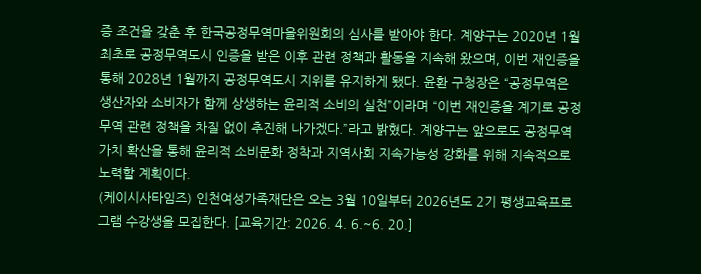증 조건을 갖춘 후 한국공정무역마을위원회의 심사를 받아야 한다. 계양구는 2020년 1월 최초로 공정무역도시 인증을 받은 이후 관련 정책과 활동을 지속해 왔으며, 이번 재인증을 통해 2028년 1월까지 공정무역도시 지위를 유지하게 됐다. 윤환 구청장은 “공정무역은 생산자와 소비자가 함께 상생하는 윤리적 소비의 실천”이라며 “이번 재인증을 계기로 공정무역 관련 정책을 차질 없이 추진해 나가겠다.”라고 밝혔다. 계양구는 앞으로도 공정무역 가치 확산을 통해 윤리적 소비문화 정착과 지역사회 지속가능성 강화를 위해 지속적으로 노력할 계획이다.
(케이시사타임즈) 인천여성가족재단은 오는 3월 10일부터 2026년도 2기 평생교육프로그램 수강생을 모집한다. [교육기간: 2026. 4. 6.~6. 20.]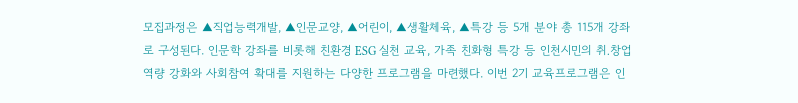모집과정은 ▲직업능력개발, ▲인문교양, ▲어린이, ▲생활체육, ▲특강 등 5개 분야 총 115개 강좌로 구성된다. 인문학 강좌를 비롯해 친환경 ESG 실천 교육, 가족 친화형 특강 등 인천시민의 취․창업 역량 강화와 사회참여 확대를 지원하는 다양한 프로그램을 마련했다. 이번 2기 교육프로그램은 인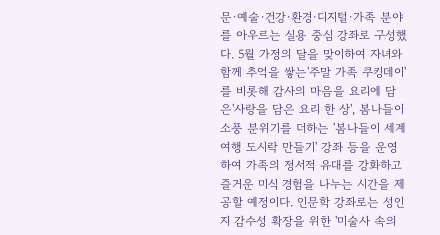문·예술·건강·환경·디지털·가족 분야를 아우르는 실용 중심 강좌로 구성했다. 5월 가정의 달을 맞이하여 자녀와 함께 추억을 쌓는'주말 가족 쿠킹데이'를 비롯해 감사의 마음을 요리에 담은'사랑을 담은 요리 한 상', 봄나들이 소풍 분위기를 더하는 '봄나들이 세계여행 도시락 만들기' 강좌 등을 운영하여 가족의 정서적 유대를 강화하고 즐거운 미식 경험을 나누는 시간을 제공할 예정이다. 인문학 강좌로는 성인지 감수성 확장을 위한 '미술사 속의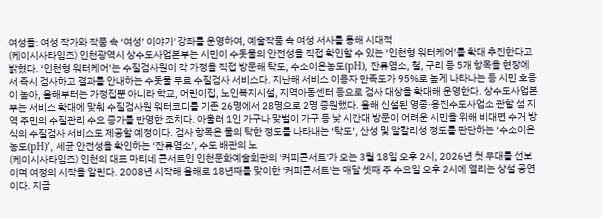여성들: 여성 작가와 작품 속 ‘여성’ 이야기' 강좌를 운영하여, 예술작품 속 여성 서사를 통해 시대적
(케이시사타임즈) 인천광역시 상수도사업본부는 시민이 수돗물의 안전성을 직접 확인할 수 있는 ‘인천형 워터케어’를 확대 추진한다고 밝혔다. ‘인천형 워터케어’는 수질검사원이 각 가정을 직접 방문해 탁도, 수소이온농도(pH), 잔류염소, 철, 구리 등 5개 항목을 현장에서 즉시 검사하고 결과를 안내하는 수돗물 무료 수질검사 서비스다. 지난해 서비스 이용자 만족도가 95%로 높게 나타나는 등 시민 호응이 높아, 올해부터는 가정집뿐 아니라 학교, 어린이집, 노인복지시설, 지역아동센터 등으로 검사 대상을 확대해 운영한다. 상수도사업본부는 서비스 확대에 맞춰 수질검사원 워터코디를 기존 26명에서 28명으로 2명 증원했다. 올해 신설된 영종·옹진수도사업소 관할 섬 지역 주민의 수질관리 수요 증가를 반영한 조치다. 아울러 1인 가구나 맞벌이 가구 등 낮 시간대 방문이 어려운 시민을 위해 비대면 수거 방식의 수질검사 서비스도 제공할 예정이다. 검사 항목은 물의 탁한 정도를 나타내는 ‘탁도’, 산성 및 알칼리성 정도를 판단하는 ‘수소이온농도(pH)’, 세균 안전성을 확인하는 ‘잔류염소’, 수도 배관의 노
(케이시사타임즈) 인천의 대표 마티네 콘서트인 인천문화예술회관의 '커피콘서트'가 오는 3월 18일 오후 2시, 2026년 첫 무대를 선보이며 여정의 시작을 알린다. 2008년 시작해 올해로 18년째를 맞이한 '커피콘서트'는 매달 셋째 주 수요일 오후 2시에 열리는 상설 공연이다. 지금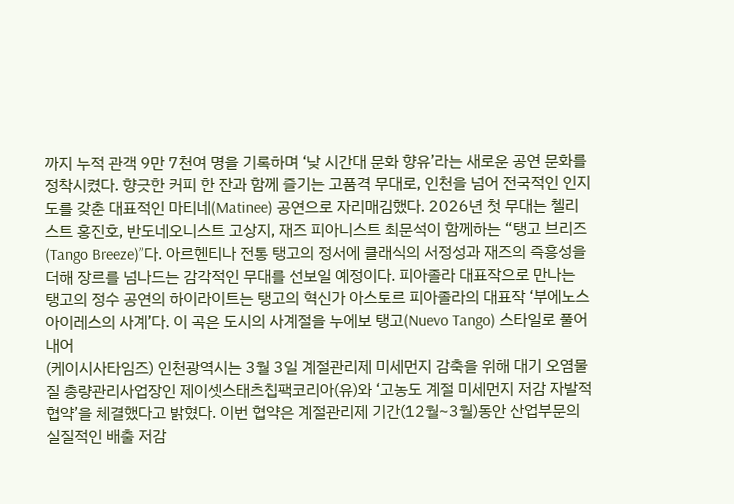까지 누적 관객 9만 7천여 명을 기록하며 ‘낮 시간대 문화 향유’라는 새로운 공연 문화를 정착시켰다. 향긋한 커피 한 잔과 함께 즐기는 고품격 무대로, 인천을 넘어 전국적인 인지도를 갖춘 대표적인 마티네(Matinee) 공연으로 자리매김했다. 2026년 첫 무대는 첼리스트 홍진호, 반도네오니스트 고상지, 재즈 피아니스트 최문석이 함께하는 “탱고 브리즈(Tango Breeze)”다. 아르헨티나 전통 탱고의 정서에 클래식의 서정성과 재즈의 즉흥성을 더해 장르를 넘나드는 감각적인 무대를 선보일 예정이다. 피아졸라 대표작으로 만나는 탱고의 정수 공연의 하이라이트는 탱고의 혁신가 아스토르 피아졸라의 대표작 ‘부에노스아이레스의 사계’다. 이 곡은 도시의 사계절을 누에보 탱고(Nuevo Tango) 스타일로 풀어내어
(케이시사타임즈) 인천광역시는 3월 3일 계절관리제 미세먼지 감축을 위해 대기 오염물질 총량관리사업장인 제이셋스태츠칩팩코리아(유)와 ‘고농도 계절 미세먼지 저감 자발적 협약’을 체결했다고 밝혔다. 이번 협약은 계절관리제 기간(12월~3월)동안 산업부문의 실질적인 배출 저감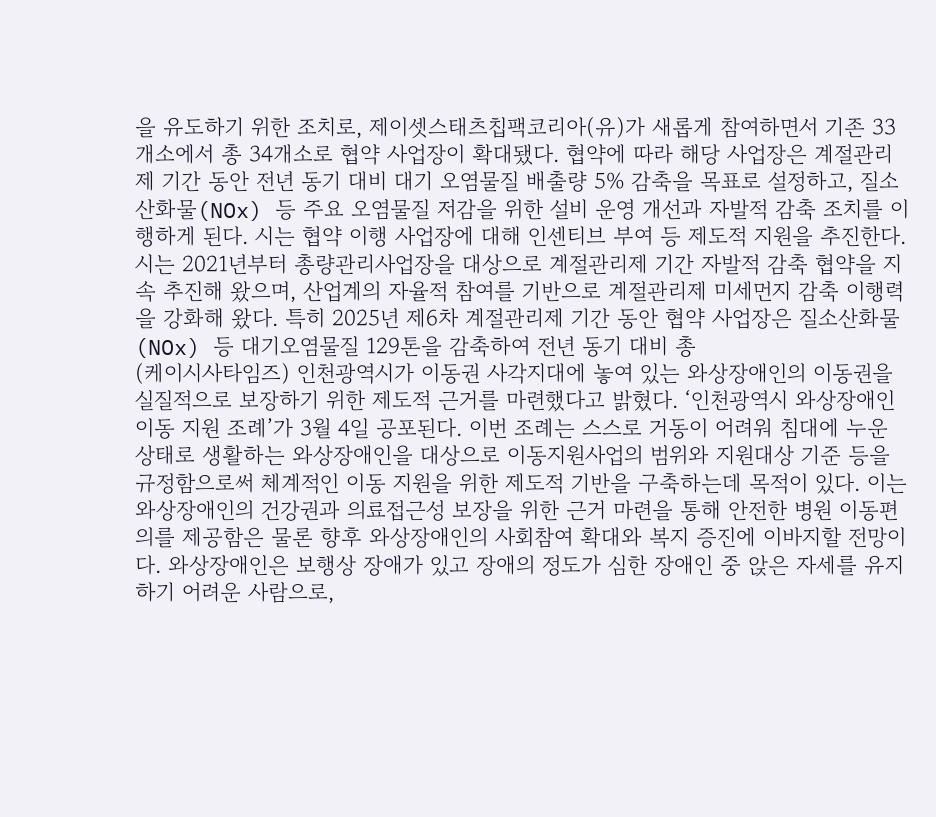을 유도하기 위한 조치로, 제이셋스태츠칩팩코리아(유)가 새롭게 참여하면서 기존 33개소에서 총 34개소로 협약 사업장이 확대됐다. 협약에 따라 해당 사업장은 계절관리제 기간 동안 전년 동기 대비 대기 오염물질 배출량 5% 감축을 목표로 설정하고, 질소산화물(NOx) 등 주요 오염물질 저감을 위한 설비 운영 개선과 자발적 감축 조치를 이행하게 된다. 시는 협약 이행 사업장에 대해 인센티브 부여 등 제도적 지원을 추진한다. 시는 2021년부터 총량관리사업장을 대상으로 계절관리제 기간 자발적 감축 협약을 지속 추진해 왔으며, 산업계의 자율적 참여를 기반으로 계절관리제 미세먼지 감축 이행력을 강화해 왔다. 특히 2025년 제6차 계절관리제 기간 동안 협약 사업장은 질소산화물(NOx) 등 대기오염물질 129톤을 감축하여 전년 동기 대비 총
(케이시사타임즈) 인천광역시가 이동권 사각지대에 놓여 있는 와상장애인의 이동권을 실질적으로 보장하기 위한 제도적 근거를 마련했다고 밝혔다. ‘인천광역시 와상장애인 이동 지원 조례’가 3월 4일 공포된다. 이번 조례는 스스로 거동이 어려워 침대에 누운 상태로 생활하는 와상장애인을 대상으로 이동지원사업의 범위와 지원대상 기준 등을 규정함으로써 체계적인 이동 지원을 위한 제도적 기반을 구축하는데 목적이 있다. 이는 와상장애인의 건강권과 의료접근성 보장을 위한 근거 마련을 통해 안전한 병원 이동편의를 제공함은 물론 향후 와상장애인의 사회참여 확대와 복지 증진에 이바지할 전망이다. 와상장애인은 보행상 장애가 있고 장애의 정도가 심한 장애인 중 앉은 자세를 유지하기 어려운 사람으로,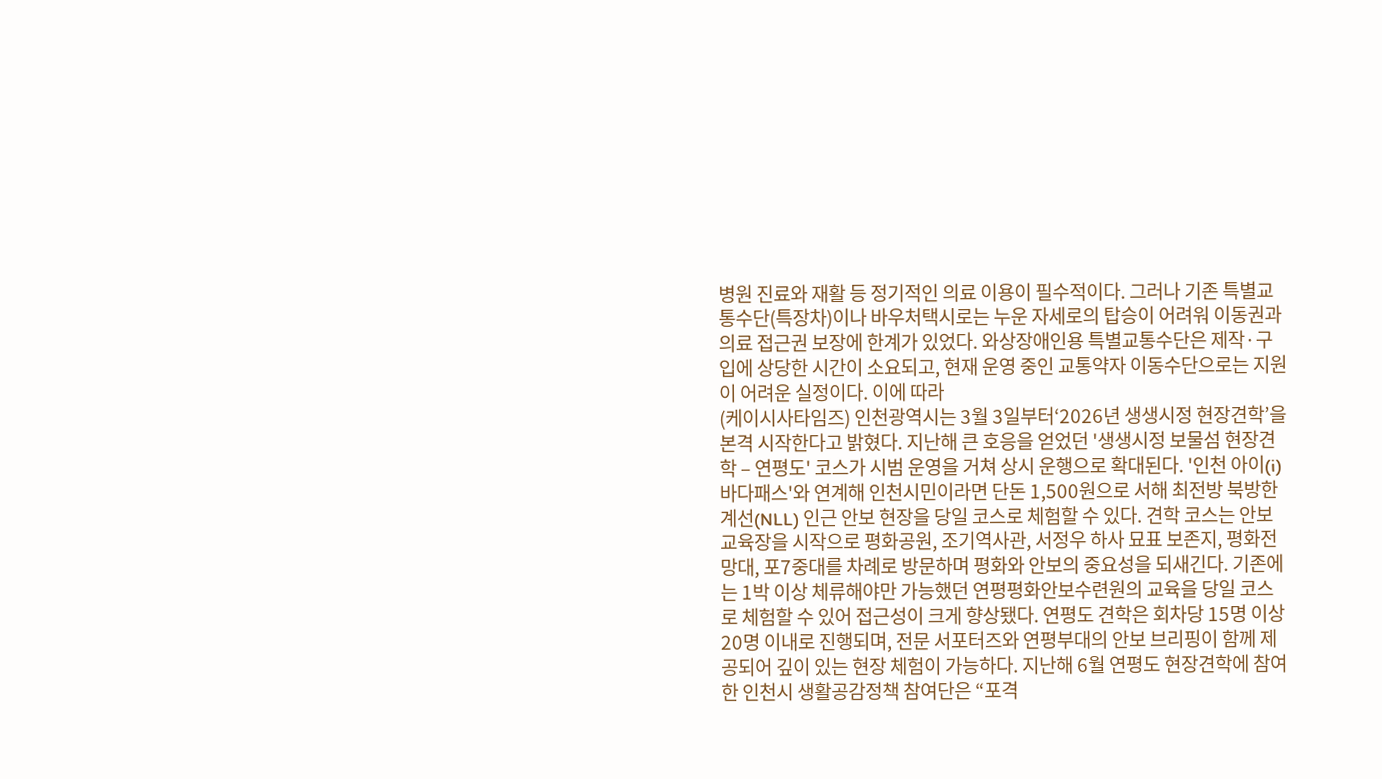병원 진료와 재활 등 정기적인 의료 이용이 필수적이다. 그러나 기존 특별교통수단(특장차)이나 바우처택시로는 누운 자세로의 탑승이 어려워 이동권과 의료 접근권 보장에 한계가 있었다. 와상장애인용 특별교통수단은 제작·구입에 상당한 시간이 소요되고, 현재 운영 중인 교통약자 이동수단으로는 지원이 어려운 실정이다. 이에 따라
(케이시사타임즈) 인천광역시는 3월 3일부터‘2026년 생생시정 현장견학’을 본격 시작한다고 밝혔다. 지난해 큰 호응을 얻었던 '생생시정 보물섬 현장견학 – 연평도' 코스가 시범 운영을 거쳐 상시 운행으로 확대된다. '인천 아이(i)바다패스'와 연계해 인천시민이라면 단돈 1,500원으로 서해 최전방 북방한계선(NLL) 인근 안보 현장을 당일 코스로 체험할 수 있다. 견학 코스는 안보교육장을 시작으로 평화공원, 조기역사관, 서정우 하사 묘표 보존지, 평화전망대, 포7중대를 차례로 방문하며 평화와 안보의 중요성을 되새긴다. 기존에는 1박 이상 체류해야만 가능했던 연평평화안보수련원의 교육을 당일 코스로 체험할 수 있어 접근성이 크게 향상됐다. 연평도 견학은 회차당 15명 이상 20명 이내로 진행되며, 전문 서포터즈와 연평부대의 안보 브리핑이 함께 제공되어 깊이 있는 현장 체험이 가능하다. 지난해 6월 연평도 현장견학에 참여한 인천시 생활공감정책 참여단은 “포격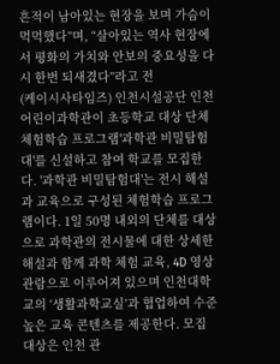흔적이 남아있는 현장을 보며 가슴이 먹먹했다”며, “살아있는 역사 현장에서 평화의 가치와 안보의 중요성을 다시 한번 되새겼다”라고 전
(케이시사타임즈) 인천시설공단 인천어린이과학관이 초등학교 대상 단체 체험학습 프로그램'과학관 비밀탐험대'를 신설하고 참여 학교를 모집한다. '과학관 비밀탐험대'는 전시 해설과 교육으로 구성된 체험학습 프로그램이다. 1일 50명 내외의 단체를 대상으로 과학관의 전시물에 대한 상세한 해설과 함께 과학 체험 교육, 4D 영상 관람으로 이루어져 있으며 인천대학교의 ‘생활과학교실’과 협업하여 수준 높은 교육 콘텐츠를 제공한다. 모집 대상은 인천 관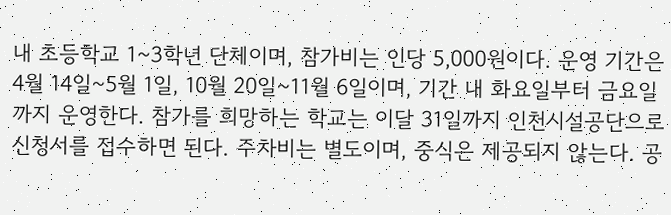내 초등학교 1~3학년 단체이며, 참가비는 인당 5,000원이다. 운영 기간은 4월 14일~5월 1일, 10월 20일~11월 6일이며, 기간 내 화요일부터 금요일까지 운영한다. 참가를 희망하는 학교는 이달 31일까지 인천시설공단으로 신청서를 접수하면 된다. 주차비는 별도이며, 중식은 제공되지 않는다. 공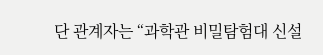단 관계자는 “과학관 비밀탐험대 신설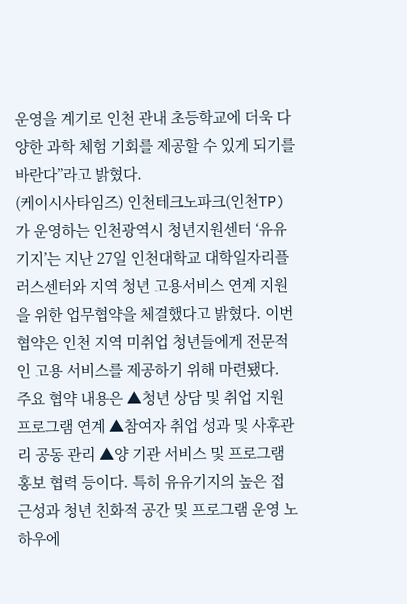운영을 계기로 인천 관내 초등학교에 더욱 다양한 과학 체험 기회를 제공할 수 있게 되기를 바란다”라고 밝혔다.
(케이시사타임즈) 인천테크노파크(인천TP)가 운영하는 인천광역시 청년지원센터 ‘유유기지’는 지난 27일 인천대학교 대학일자리플러스센터와 지역 청년 고용서비스 연계 지원을 위한 업무협약을 체결했다고 밝혔다. 이번 협약은 인천 지역 미취업 청년들에게 전문적인 고용 서비스를 제공하기 위해 마련됐다. 주요 협약 내용은 ▲청년 상담 및 취업 지원 프로그램 연계 ▲참여자 취업 성과 및 사후관리 공동 관리 ▲양 기관 서비스 및 프로그램 홍보 협력 등이다. 특히 유유기지의 높은 접근성과 청년 친화적 공간 및 프로그램 운영 노하우에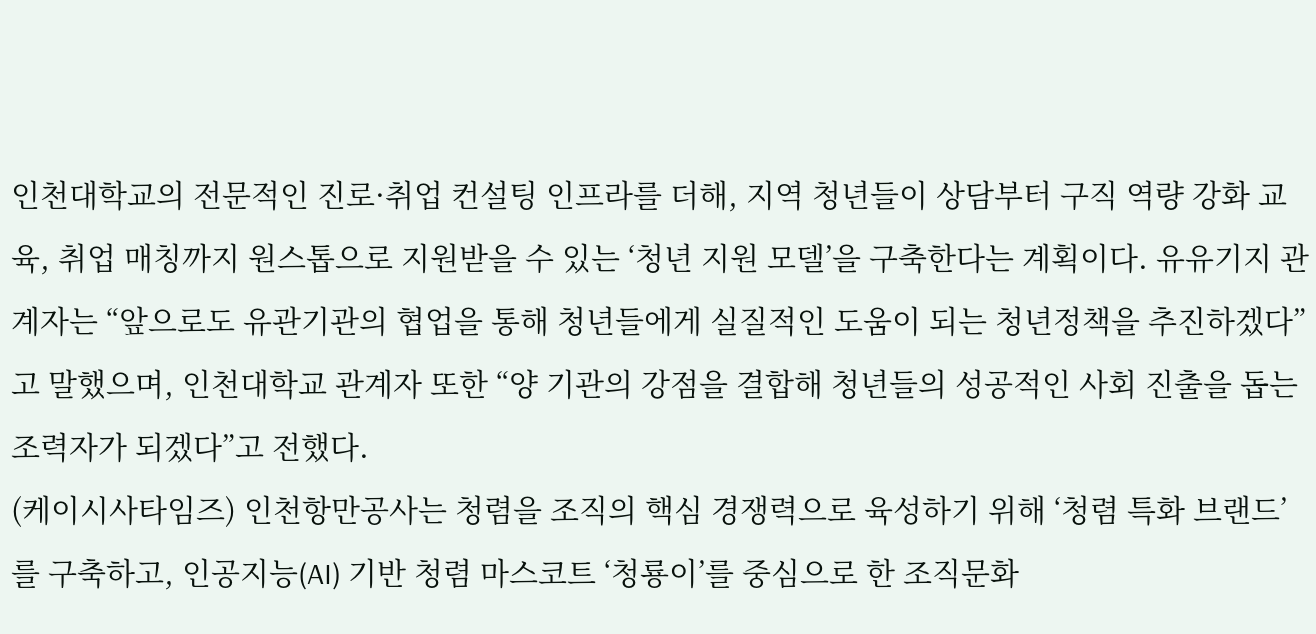인천대학교의 전문적인 진로·취업 컨설팅 인프라를 더해, 지역 청년들이 상담부터 구직 역량 강화 교육, 취업 매칭까지 원스톱으로 지원받을 수 있는 ‘청년 지원 모델’을 구축한다는 계획이다. 유유기지 관계자는 “앞으로도 유관기관의 협업을 통해 청년들에게 실질적인 도움이 되는 청년정책을 추진하겠다”고 말했으며, 인천대학교 관계자 또한 “양 기관의 강점을 결합해 청년들의 성공적인 사회 진출을 돕는 조력자가 되겠다”고 전했다.
(케이시사타임즈) 인천항만공사는 청렴을 조직의 핵심 경쟁력으로 육성하기 위해 ‘청렴 특화 브랜드’를 구축하고, 인공지능(AI) 기반 청렴 마스코트 ‘청룡이’를 중심으로 한 조직문화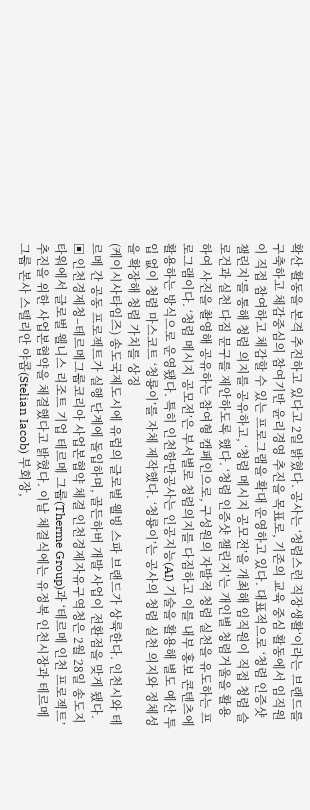확산 활동을 본격 추진하고 있다고 2일 밝혔다. 공사는 ‘청렴스런 직장생활‘이라는 브랜드를 구축하고 체감중심의 참여기반 윤리경영 추진을 목표로, 기존의 교육 중심 활동에서 임직원이 직접 참여하고 체감할 수 있는 프로그램을 확대 운영하고 있다. 대표적으로 ‘청렴 인증샷 챌린지’를 통해 청렴 의지를 공유하고, ‘청렴 메시지 공모전’을 개최해 임직원이 직접 청렴 슬로건과 실천 다짐 문구를 제안하도록 했다. ‘청렴 인증샷 챌린지’는 개인별 청렴거울을 활용하여 사진을 촬영해 공유하는 참여형 캠페인으로, 구성원의 자발적 청렴 실천을 유도하는 프로그램이다. ‘청렴 메시지 공모전’은 부서별로 청렴의지를 다짐하고 이를 내부 홍보 콘텐츠에 활용하는 방식으로 운영됐다. 특히 인천항만공사는 인공지능(AI) 기술을 활용해 별도 예산 투입 없이 청렴 마스코트 ‘청룡이’를 자체 제작했다. ‘청룡이’는 공사의 청렴 실천 의지와 정체성을 확장해 청렴 가치를 상징
(케이시사타임즈) 송도국제도시에 유럽의 글로벌 웰빙 스파 브랜드가 상륙한다. 인천시와 테르메 간 공동 프로젝트가 실행 단계에 돌입하며, 골든하버 개발 사업이 전환점을 맞게 됐다. ▣ 인천경제청–테르메그룹코리아 사업본협약 체결 인천경제자유구역청은 2월 28일 송도지타워에서 글로벌 웰니스 리조트 기업 테르메 그룹(Therme Group)과 ‘테르메 인천 프로젝트’ 추진을 위한 사업본협약을 체결했다고 밝혔다. 이날 체결식에는 유정복 인천시장과 테르메 그룹 본사 스텔리안 야콥(Stelian Iacob) 부회장,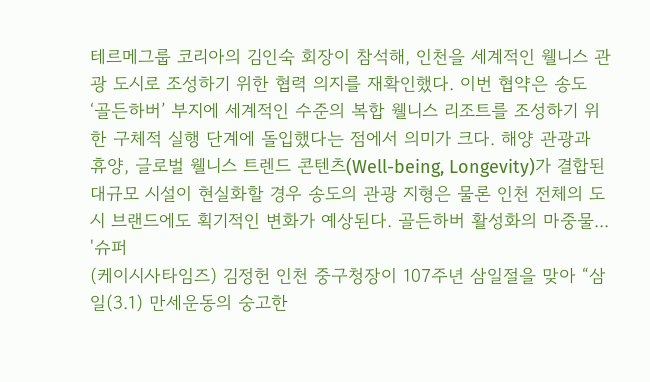테르메그룹 코리아의 김인숙 회장이 참석해, 인천을 세계적인 웰니스 관광 도시로 조성하기 위한 협력 의지를 재확인했다. 이번 협약은 송도 ‘골든하버’ 부지에 세계적인 수준의 복합 웰니스 리조트를 조성하기 위한 구체적 실행 단계에 돌입했다는 점에서 의미가 크다. 해양 관광과 휴양, 글로벌 웰니스 트렌드 콘텐츠(Well-being, Longevity)가 결합된 대규모 시설이 현실화할 경우 송도의 관광 지형은 물론 인천 전체의 도시 브랜드에도 획기적인 변화가 예상된다. 골든하버 활성화의 마중물... '슈퍼
(케이시사타임즈) 김정헌 인천 중구청장이 107주년 삼일절을 맞아 “삼일(3.1) 만세운동의 숭고한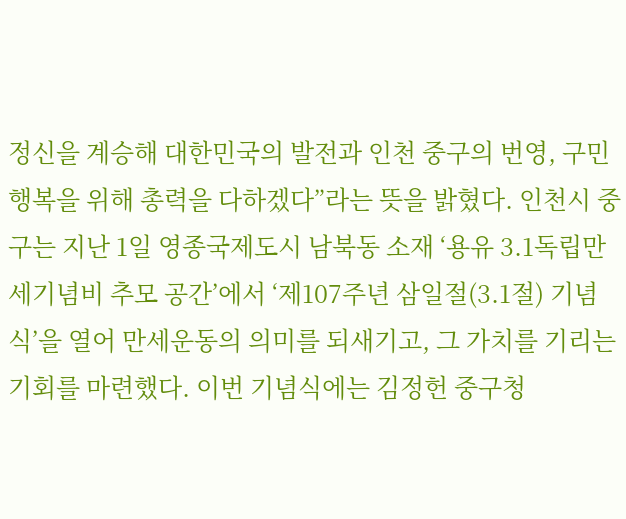정신을 계승해 대한민국의 발전과 인천 중구의 번영, 구민 행복을 위해 총력을 다하겠다”라는 뜻을 밝혔다. 인천시 중구는 지난 1일 영종국제도시 남북동 소재 ‘용유 3.1독립만세기념비 추모 공간’에서 ‘제107주년 삼일절(3.1절) 기념식’을 열어 만세운동의 의미를 되새기고, 그 가치를 기리는 기회를 마련했다. 이번 기념식에는 김정헌 중구청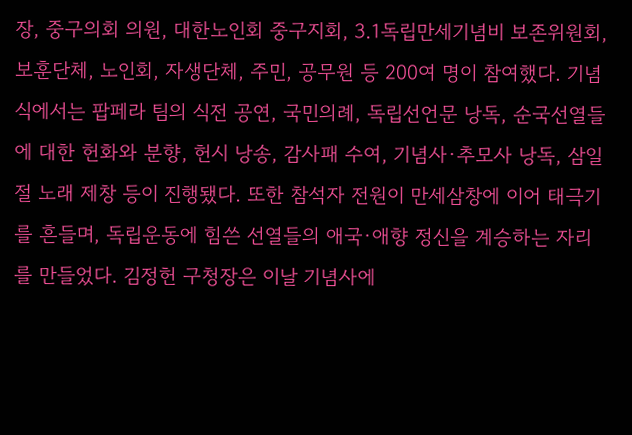장, 중구의회 의원, 대한노인회 중구지회, 3.1독립만세기념비 보존위원회, 보훈단체, 노인회, 자생단체, 주민, 공무원 등 200여 명이 참여했다. 기념식에서는 팝페라 팀의 식전 공연, 국민의례, 독립선언문 낭독, 순국선열들에 대한 헌화와 분향, 헌시 낭송, 감사패 수여, 기념사·추모사 낭독, 삼일절 노래 제창 등이 진행됐다. 또한 참석자 전원이 만세삼창에 이어 태극기를 흔들며, 독립운동에 힘쓴 선열들의 애국·애향 정신을 계승하는 자리를 만들었다. 김정헌 구청장은 이날 기념사에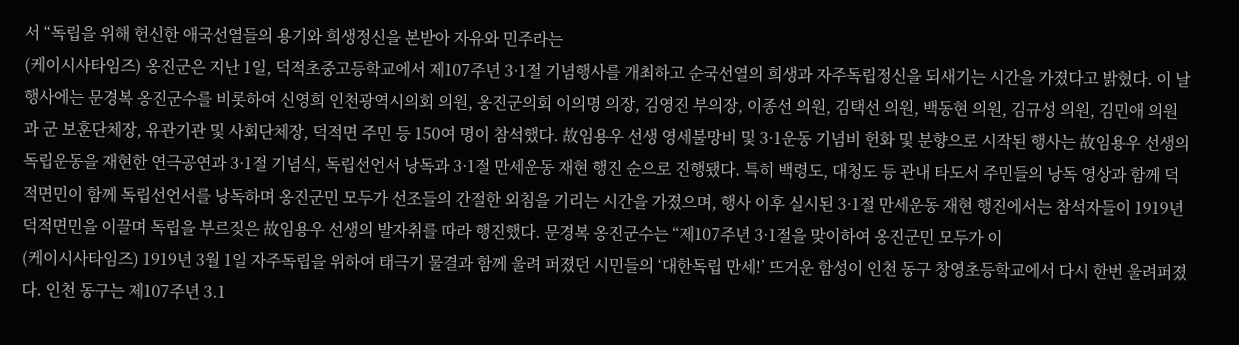서 “독립을 위해 헌신한 애국선열들의 용기와 희생정신을 본받아 자유와 민주라는
(케이시사타임즈) 옹진군은 지난 1일, 덕적초중고등학교에서 제107주년 3·1절 기념행사를 개최하고 순국선열의 희생과 자주독립정신을 되새기는 시간을 가졌다고 밝혔다. 이 날 행사에는 문경복 옹진군수를 비롯하여 신영희 인천광역시의회 의원, 옹진군의회 이의명 의장, 김영진 부의장, 이종선 의원, 김택선 의원, 백동현 의원, 김규성 의원, 김민애 의원과 군 보훈단체장, 유관기관 및 사회단체장, 덕적면 주민 등 150여 명이 참석했다. 故임용우 선생 영세불망비 및 3·1운동 기념비 헌화 및 분향으로 시작된 행사는 故임용우 선생의 독립운동을 재현한 연극공연과 3·1절 기념식, 독립선언서 낭독과 3·1절 만세운동 재현 행진 순으로 진행됐다. 특히 백령도, 대청도 등 관내 타도서 주민들의 낭독 영상과 함께 덕적면민이 함께 독립선언서를 낭독하며 옹진군민 모두가 선조들의 간절한 외침을 기리는 시간을 가졌으며, 행사 이후 실시된 3·1절 만세운동 재현 행진에서는 참석자들이 1919년 덕적면민을 이끌며 독립을 부르짖은 故임용우 선생의 발자취를 따라 행진했다. 문경복 옹진군수는 “제107주년 3·1절을 맞이하여 옹진군민 모두가 이
(케이시사타임즈) 1919년 3월 1일 자주독립을 위하여 태극기 물결과 함께 울려 퍼졌던 시민들의 ‘대한독립 만세!’ 뜨거운 함성이 인천 동구 창영초등학교에서 다시 한번 울려퍼졌다. 인천 동구는 제107주년 3.1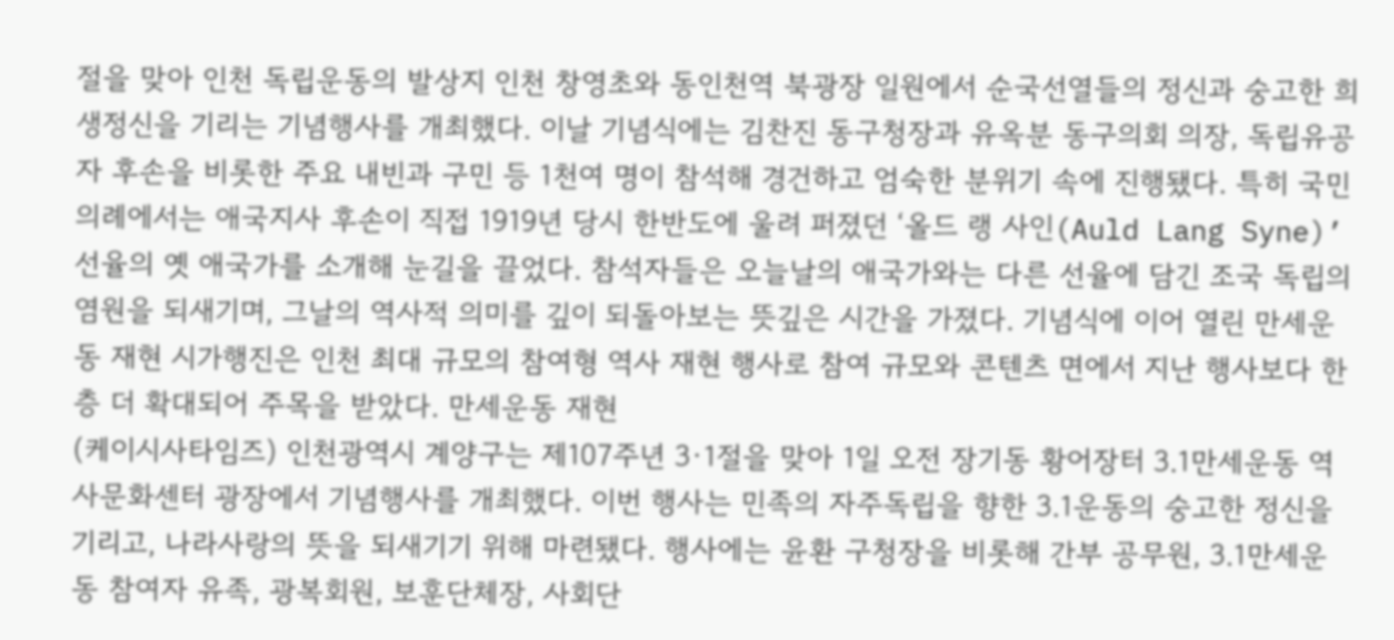절을 맞아 인천 독립운동의 발상지 인천 창영초와 동인천역 북광장 일원에서 순국선열들의 정신과 숭고한 희생정신을 기리는 기념행사를 개최했다. 이날 기념식에는 김찬진 동구청장과 유옥분 동구의회 의장, 독립유공자 후손을 비롯한 주요 내빈과 구민 등 1천여 명이 참석해 경건하고 엄숙한 분위기 속에 진행됐다. 특히 국민의례에서는 애국지사 후손이 직접 1919년 당시 한반도에 울려 퍼졌던 ‘올드 랭 사인(Auld Lang Syne)’ 선율의 옛 애국가를 소개해 눈길을 끌었다. 참석자들은 오늘날의 애국가와는 다른 선율에 담긴 조국 독립의 염원을 되새기며, 그날의 역사적 의미를 깊이 되돌아보는 뜻깊은 시간을 가졌다. 기념식에 이어 열린 만세운동 재현 시가행진은 인천 최대 규모의 참여형 역사 재현 행사로 참여 규모와 콘텐츠 면에서 지난 행사보다 한층 더 확대되어 주목을 받았다. 만세운동 재현
(케이시사타임즈) 인천광역시 계양구는 제107주년 3·1절을 맞아 1일 오전 장기동 황어장터 3.1만세운동 역사문화센터 광장에서 기념행사를 개최했다. 이번 행사는 민족의 자주독립을 향한 3.1운동의 숭고한 정신을 기리고, 나라사랑의 뜻을 되새기기 위해 마련됐다. 행사에는 윤환 구청장을 비롯해 간부 공무원, 3.1만세운동 참여자 유족, 광복회원, 보훈단체장, 사회단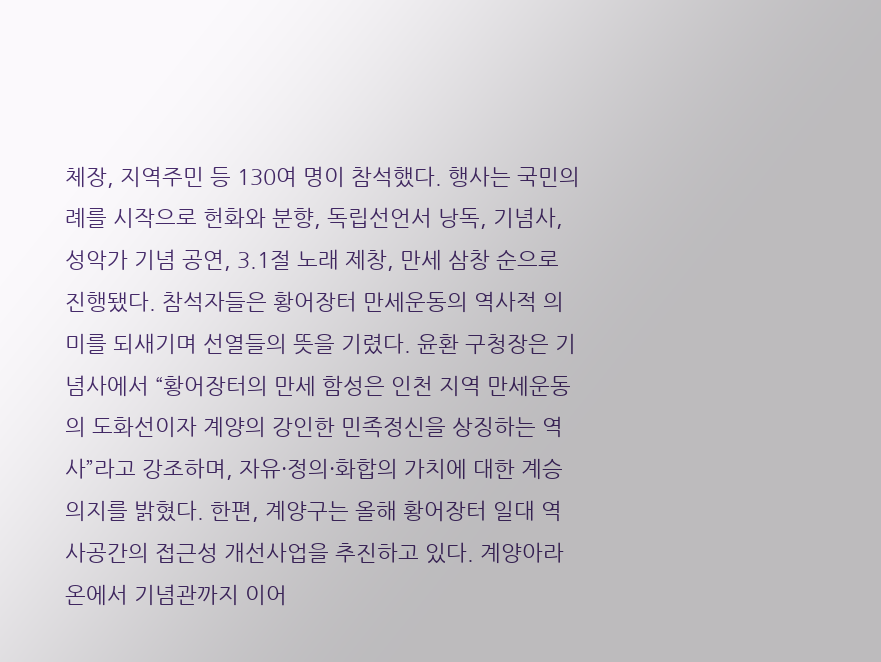체장, 지역주민 등 130여 명이 참석했다. 행사는 국민의례를 시작으로 헌화와 분향, 독립선언서 낭독, 기념사, 성악가 기념 공연, 3.1절 노래 제창, 만세 삼창 순으로 진행됐다. 참석자들은 황어장터 만세운동의 역사적 의미를 되새기며 선열들의 뜻을 기렸다. 윤환 구청장은 기념사에서 “황어장터의 만세 함성은 인천 지역 만세운동의 도화선이자 계양의 강인한 민족정신을 상징하는 역사”라고 강조하며, 자유·정의·화합의 가치에 대한 계승 의지를 밝혔다. 한편, 계양구는 올해 황어장터 일대 역사공간의 접근성 개선사업을 추진하고 있다. 계양아라온에서 기념관까지 이어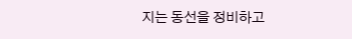지는 동선을 정비하고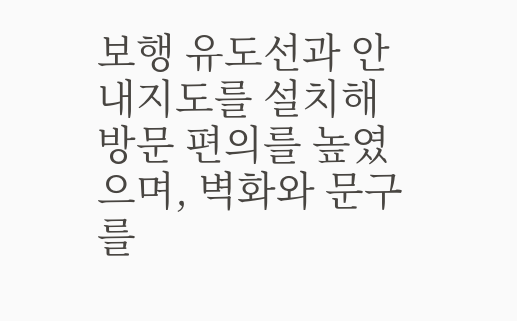보행 유도선과 안내지도를 설치해 방문 편의를 높였으며, 벽화와 문구를